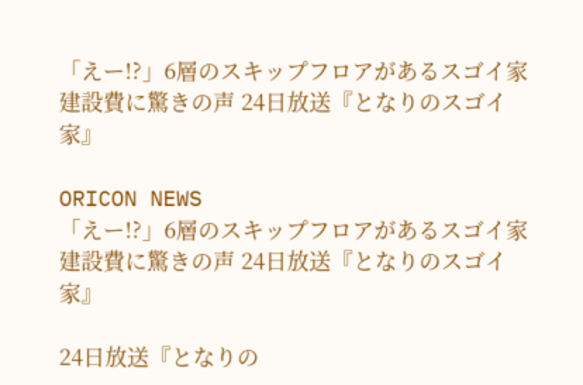「えー!?」6層のスキップフロアがあるスゴイ家 建設費に驚きの声 24日放送『となりのスゴイ家』

ORICON NEWS
「えー!?」6層のスキップフロアがあるスゴイ家 建設費に驚きの声 24日放送『となりのスゴイ家』

24日放送『となりの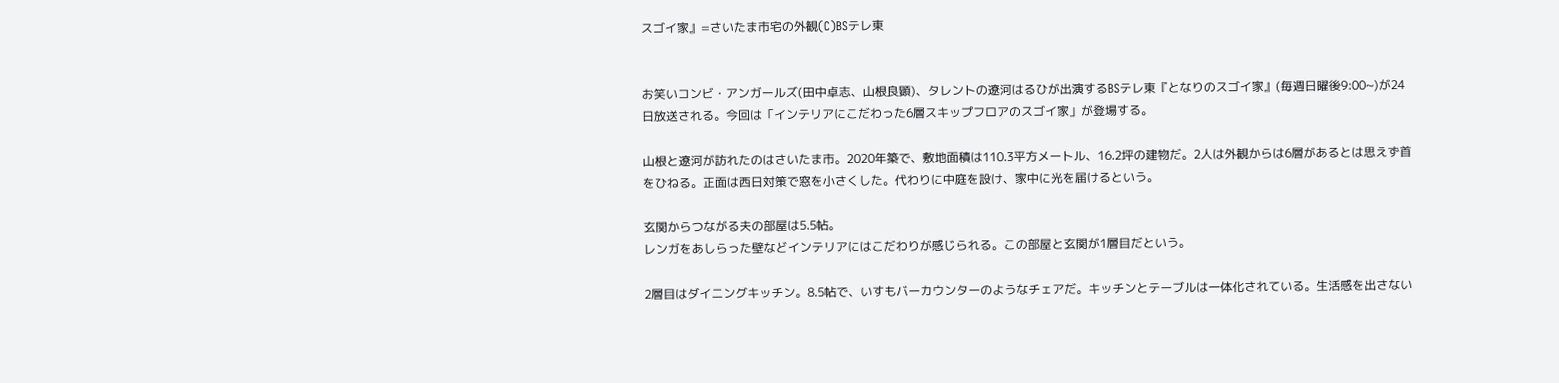スゴイ家』=さいたま市宅の外観(C)BSテレ東


お笑いコンビ・アンガールズ(田中卓志、山根良顕)、タレントの遼河はるひが出演するBSテレ東『となりのスゴイ家』(毎週日曜後9:00~)が24日放送される。今回は「インテリアにこだわった6層スキップフロアのスゴイ家」が登場する。

山根と遼河が訪れたのはさいたま市。2020年築で、敷地面積は110.3平方メートル、16.2坪の建物だ。2人は外観からは6層があるとは思えず首をひねる。正面は西日対策で窓を小さくした。代わりに中庭を設け、家中に光を届けるという。

玄関からつながる夫の部屋は5.5帖。
レンガをあしらった壁などインテリアにはこだわりが感じられる。この部屋と玄関が1層目だという。

2層目はダイニングキッチン。8.5帖で、いすもバーカウンターのようなチェアだ。キッチンとテーブルは一体化されている。生活感を出さない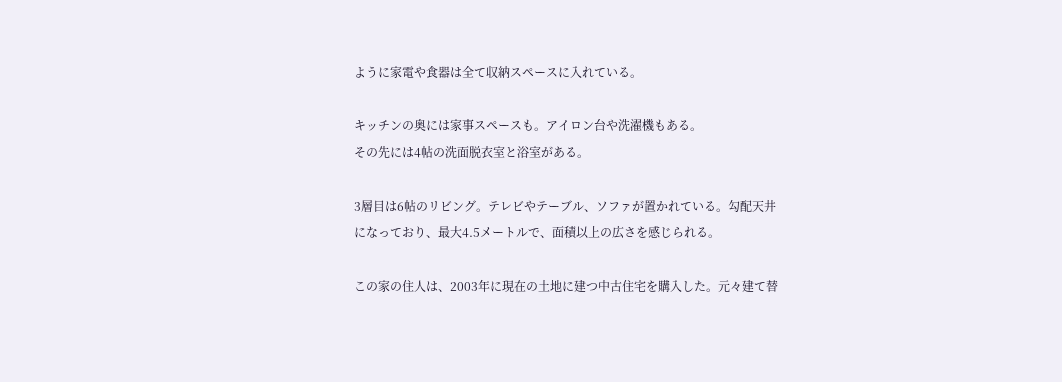ように家電や食器は全て収納スペースに入れている。

キッチンの奥には家事スペースも。アイロン台や洗濯機もある。
その先には4帖の洗面脱衣室と浴室がある。

3層目は6帖のリビング。テレビやテーブル、ソファが置かれている。勾配天井になっており、最大4.5メートルで、面積以上の広さを感じられる。

この家の住人は、2003年に現在の土地に建つ中古住宅を購入した。元々建て替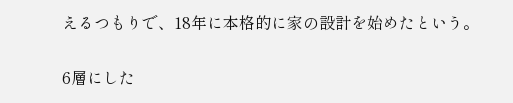えるつもりで、18年に本格的に家の設計を始めたという。

6層にした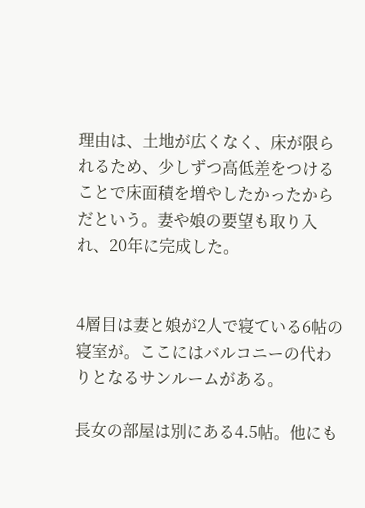理由は、土地が広くなく、床が限られるため、少しずつ高低差をつけることで床面積を増やしたかったからだという。妻や娘の要望も取り入れ、20年に完成した。


4層目は妻と娘が2人で寝ている6帖の寝室が。ここにはバルコニーの代わりとなるサンルームがある。

長女の部屋は別にある4.5帖。他にも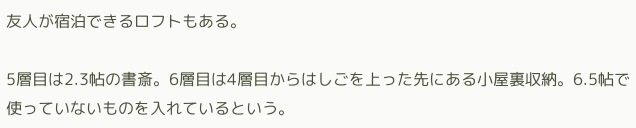友人が宿泊できるロフトもある。

5層目は2.3帖の書斎。6層目は4層目からはしごを上った先にある小屋裏収納。6.5帖で使っていないものを入れているという。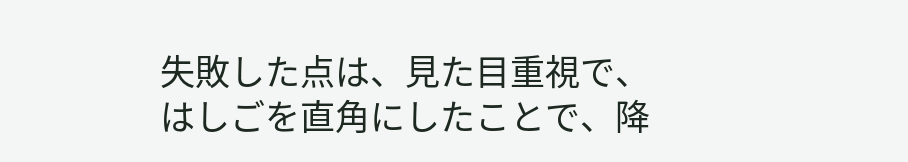失敗した点は、見た目重視で、はしごを直角にしたことで、降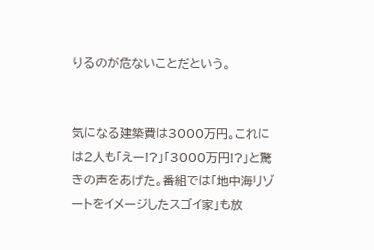りるのが危ないことだという。


気になる建築費は3000万円。これには2人も「えー!?」「3000万円!?」と驚きの声をあげた。番組では「地中海リゾートをイメージしたスゴイ家」も放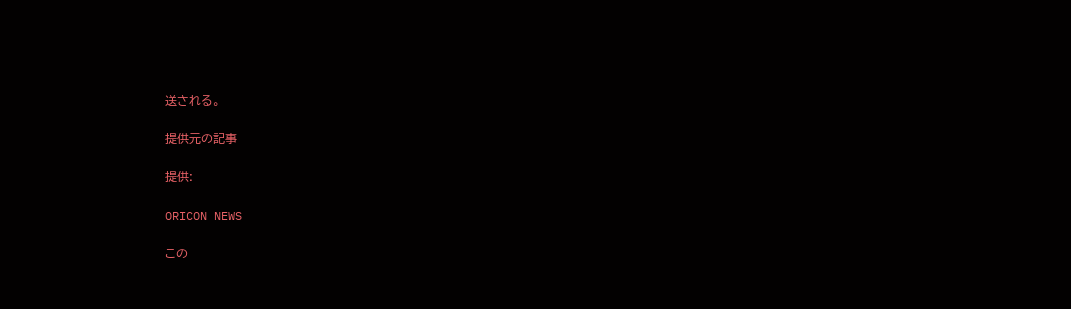送される。

提供元の記事

提供:

ORICON NEWS

この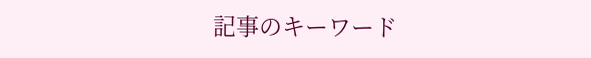記事のキーワード